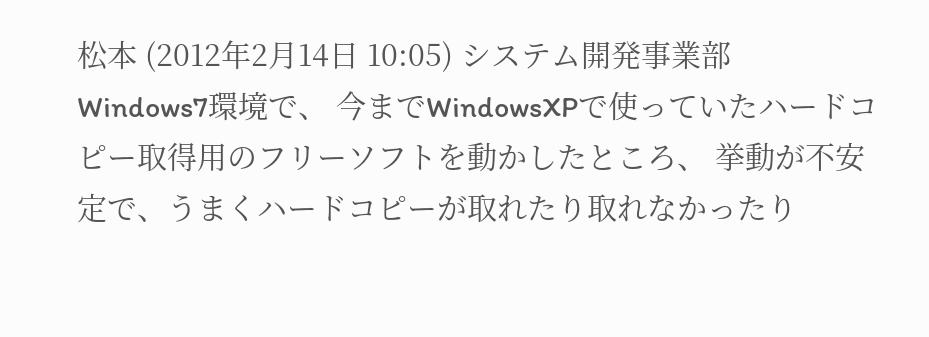松本 (2012年2月14日 10:05) システム開発事業部
Windows7環境で、 今までWindowsXPで使っていたハードコピー取得用のフリーソフトを動かしたところ、 挙動が不安定で、うまくハードコピーが取れたり取れなかったり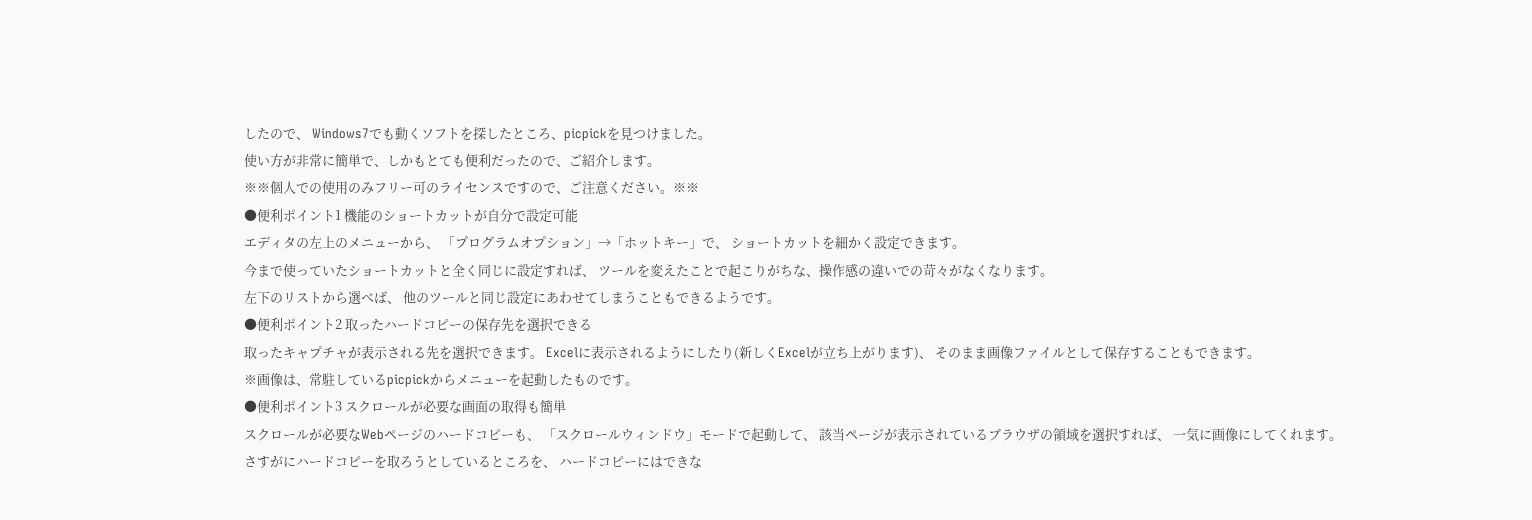したので、 Windows7でも動くソフトを探したところ、picpickを見つけました。
使い方が非常に簡単で、しかもとても便利だったので、ご紹介します。
※※個人での使用のみフリー可のライセンスですので、ご注意ください。※※
●便利ポイント1 機能のショートカットが自分で設定可能
エディタの左上のメニューから、 「プログラムオプション」→「ホットキー」で、 ショートカットを細かく設定できます。
今まで使っていたショートカットと全く同じに設定すれば、 ツールを変えたことで起こりがちな、操作感の違いでの苛々がなくなります。
左下のリストから選べば、 他のツールと同じ設定にあわせてしまうこともできるようです。
●便利ポイント2 取ったハードコピーの保存先を選択できる
取ったキャプチャが表示される先を選択できます。 Excelに表示されるようにしたり(新しくExcelが立ち上がります)、 そのまま画像ファイルとして保存することもできます。
※画像は、常駐しているpicpickからメニューを起動したものです。
●便利ポイント3 スクロールが必要な画面の取得も簡単
スクロールが必要なWebページのハードコピーも、 「スクロールウィンドウ」モードで起動して、 該当ページが表示されているブラウザの領域を選択すれば、 一気に画像にしてくれます。
さすがにハードコピーを取ろうとしているところを、 ハードコピーにはできな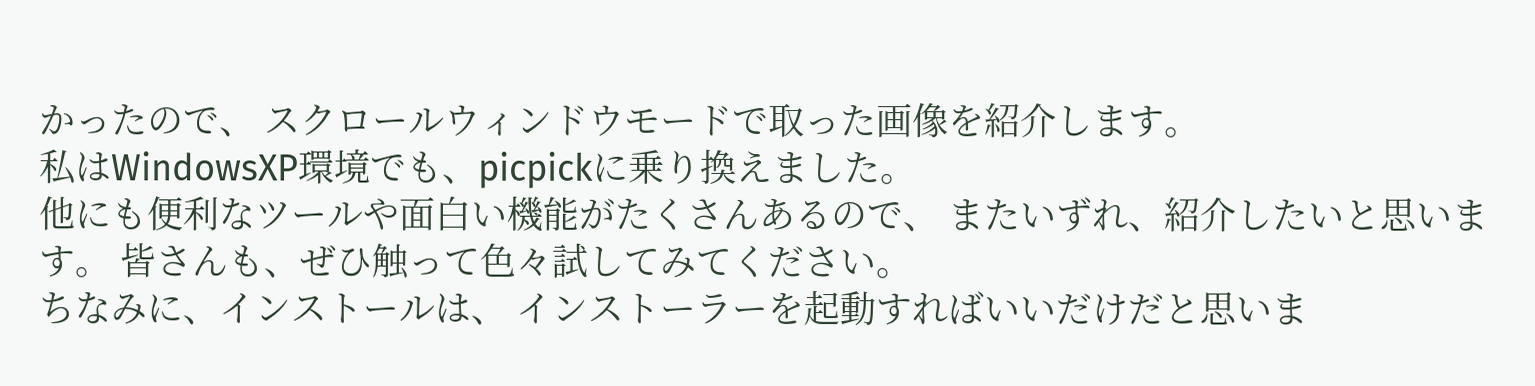かったので、 スクロールウィンドウモードで取った画像を紹介します。
私はWindowsXP環境でも、picpickに乗り換えました。
他にも便利なツールや面白い機能がたくさんあるので、 またいずれ、紹介したいと思います。 皆さんも、ぜひ触って色々試してみてください。
ちなみに、インストールは、 インストーラーを起動すればいいだけだと思いま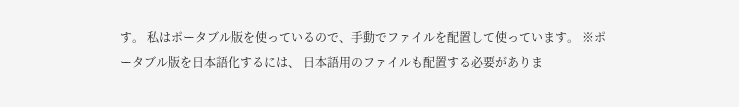す。 私はポータブル版を使っているので、手動でファイルを配置して使っています。 ※ポータブル版を日本語化するには、 日本語用のファイルも配置する必要がありま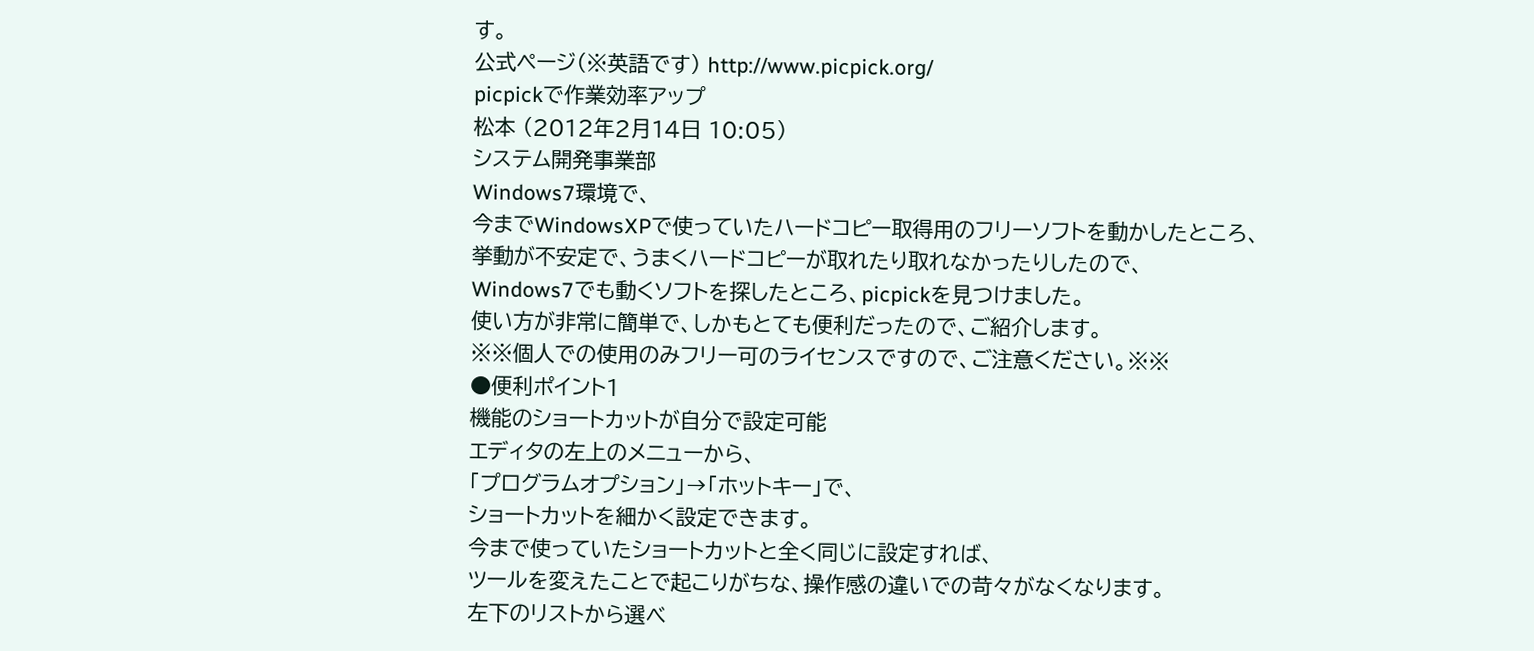す。
公式ページ(※英語です) http://www.picpick.org/
picpickで作業効率アップ
松本 (2012年2月14日 10:05)
システム開発事業部
Windows7環境で、
今までWindowsXPで使っていたハードコピー取得用のフリーソフトを動かしたところ、
挙動が不安定で、うまくハードコピーが取れたり取れなかったりしたので、
Windows7でも動くソフトを探したところ、picpickを見つけました。
使い方が非常に簡単で、しかもとても便利だったので、ご紹介します。
※※個人での使用のみフリー可のライセンスですので、ご注意ください。※※
●便利ポイント1
機能のショートカットが自分で設定可能
エディタの左上のメニューから、
「プログラムオプション」→「ホットキー」で、
ショートカットを細かく設定できます。
今まで使っていたショートカットと全く同じに設定すれば、
ツールを変えたことで起こりがちな、操作感の違いでの苛々がなくなります。
左下のリストから選べ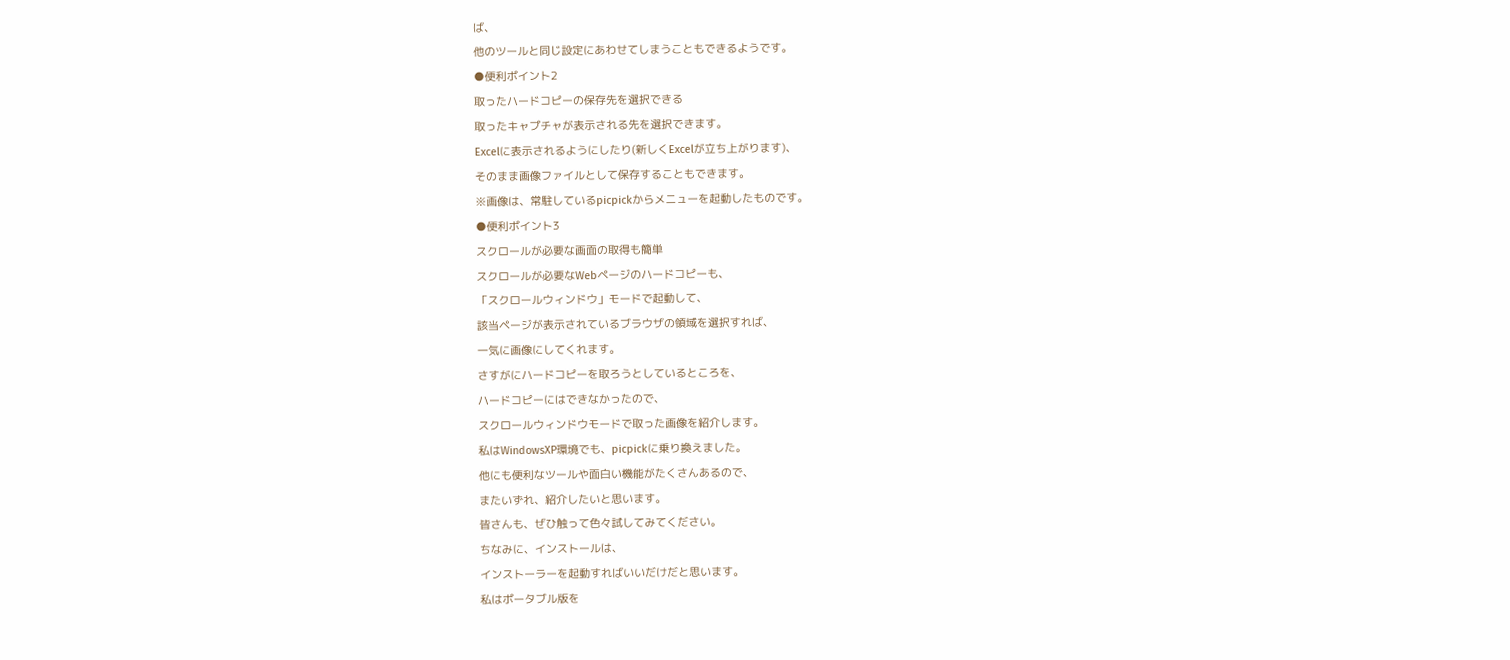ば、
他のツールと同じ設定にあわせてしまうこともできるようです。
●便利ポイント2
取ったハードコピーの保存先を選択できる
取ったキャプチャが表示される先を選択できます。
Excelに表示されるようにしたり(新しくExcelが立ち上がります)、
そのまま画像ファイルとして保存することもできます。
※画像は、常駐しているpicpickからメニューを起動したものです。
●便利ポイント3
スクロールが必要な画面の取得も簡単
スクロールが必要なWebページのハードコピーも、
「スクロールウィンドウ」モードで起動して、
該当ページが表示されているブラウザの領域を選択すれば、
一気に画像にしてくれます。
さすがにハードコピーを取ろうとしているところを、
ハードコピーにはできなかったので、
スクロールウィンドウモードで取った画像を紹介します。
私はWindowsXP環境でも、picpickに乗り換えました。
他にも便利なツールや面白い機能がたくさんあるので、
またいずれ、紹介したいと思います。
皆さんも、ぜひ触って色々試してみてください。
ちなみに、インストールは、
インストーラーを起動すればいいだけだと思います。
私はポータブル版を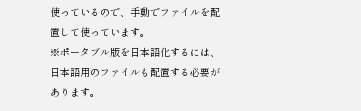使っているので、手動でファイルを配置して使っています。
※ポータブル版を日本語化するには、
日本語用のファイルも配置する必要があります。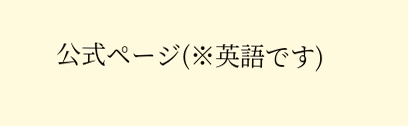公式ページ(※英語です)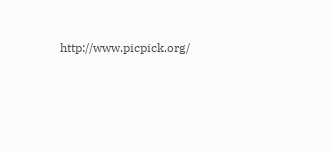http://www.picpick.org/